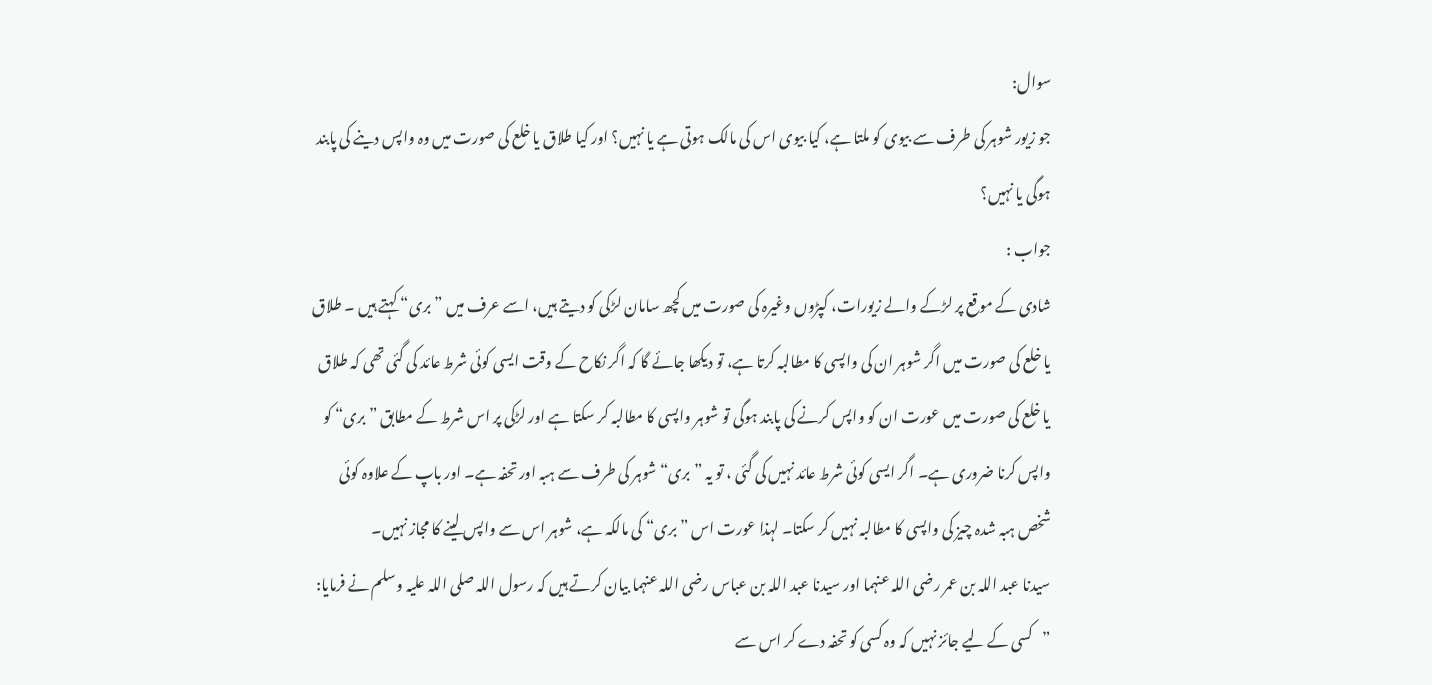سوال:
جو زیور شوہر کی طرف سے بیوی کو ملتا ہے، کیا بیوی اس کی مالک ہوتی ہے یا نہیں؟ اور کیا طلاق یا خلع کی صورت میں وہ واپس دینے کی پابند ہوگی یا نہیں؟
جواب :
شادی کے موقع پر لڑکے والے زیورات، کپڑوں وغیرہ کی صورت میں کچھ سامان لڑکی کو دیتے ہیں، اسے عرف میں ”بری“ کہتے ہیں ۔ طلاق یا خلع کی صورت میں اگر شوہر ان کی واپسی کا مطالبہ کرتا ہے، تو دیکھا جائے گا کہ اگر نکاح کے وقت ایسی کوئی شرط عائد کی گئی تھی کہ طلاق یا خلع کی صورت میں عورت ان کو واپس کرنے کی پابند ہوگی تو شوہر واپسی کا مطالبہ کر سکتا ہے اور لڑکی پر اس شرط کے مطابق ”بری“ کو واپس کرنا ضروری ہے۔ اگر ایسی کوئی شرط عائد نہیں کی گئی ، تو یہ ”بری“ شوہر کی طرف سے ہبہ اور تحفہ ہے۔ اور باپ کے علاوہ کوئی شخص ہبہ شدہ چیز کی واپسی کا مطالبہ نہیں کر سکتا۔ لہذا عورت اس ”بری“ کی مالکہ ہے، شوہر اس سے واپس لینے کا مجاز نہیں۔
سیدنا عبد اللہ بن عمر رضی اللہ عنہما اور سیدنا عبد اللہ بن عباس رضی اللہ عنہما بیان کرتے ہیں کہ رسول اللہ صلی اللہ علیہ وسلم نے فرمایا:
”کسی کے لیے جائز نہیں کہ وہ کسی کو تحفہ دے کر اس سے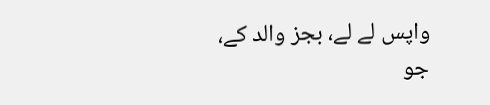واپس لے لے، بجز والد کے، جو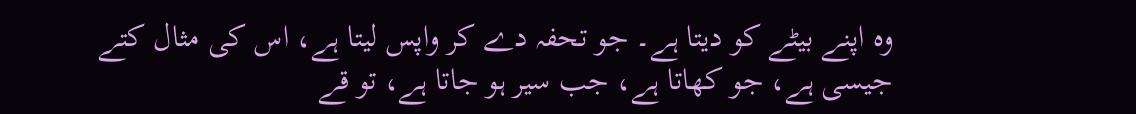وہ اپنے بیٹے کو دیتا ہے۔ جو تحفہ دے کر واپس لیتا ہے، اس کی مثال کتے جیسی ہے، جو کھاتا ہے، جب سیر ہو جاتا ہے، تو قے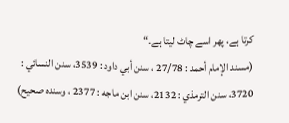کرتا ہے، پھر اسے چاٹ لیتا ہے۔“
(مسند الإمام أحمد : 27/78 ، سنن أبي داود : 3539، سنن النسائي : 3720، سنن الترمذي : 2132، سنن ابن ماجه : 2377 ، وسنده صحيح)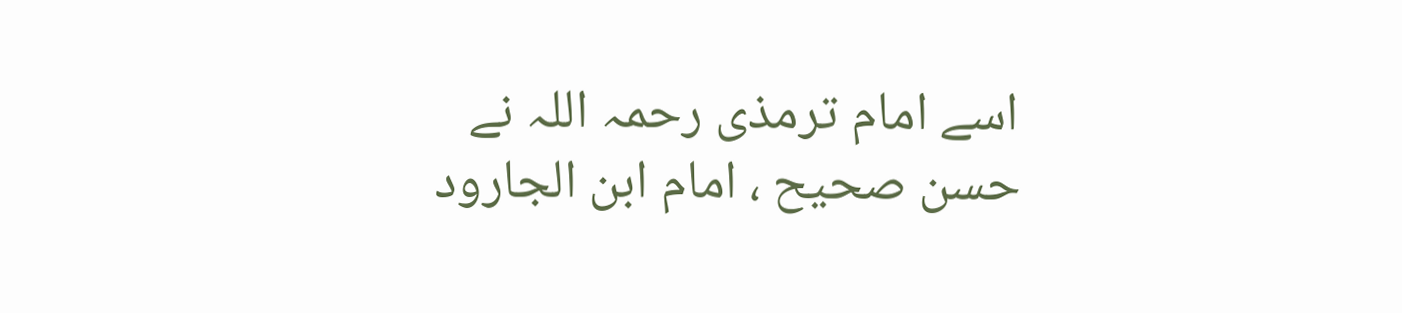اسے امام ترمذی رحمہ اللہ نے حسن صحیح ، امام ابن الجارود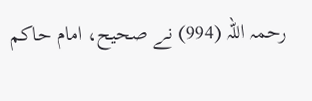رحمہ اللہ (994) نے صحیح، امام حاکم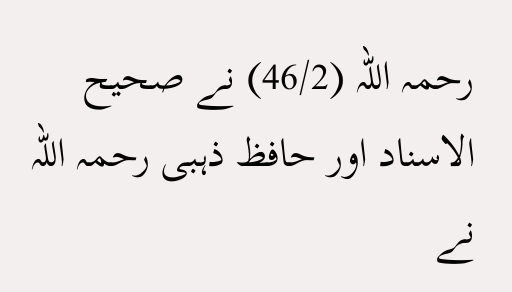رحمہ اللہ (46/2) نے صحیح الاسناد اور حافظ ذہبی رحمہ اللہ نے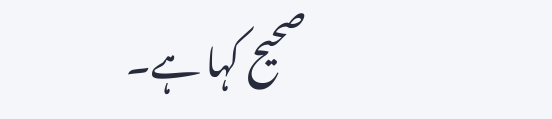صحیح کہا ہے۔